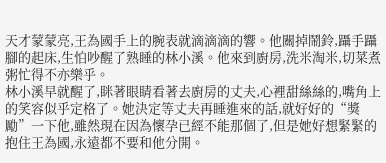天才蒙蒙亮,王為國手上的腕表就滴滴滴的響。他關掉鬧鈴,躡手躡腳的起床,生怕吵醒了熟睡的林小溪。他來到廚房,洗米淘米,切菜煮粥忙得不亦樂乎。
林小溪早就醒了,眯著眼睛看著去廚房的丈夫,心裡甜絲絲的,嘴角上的笑容似乎定格了。她決定等丈夫再睡進來的話,就好好的“獎勵”一下他,雖然現在因為懷孕已經不能那個了,但是她好想緊緊的抱住王為國,永遠都不要和他分開。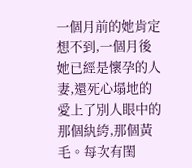一個月前的她肯定想不到,一個月後她已經是懷孕的人妻,還死心塌地的愛上了別人眼中的那個紈絝,那個黃毛。每次有閨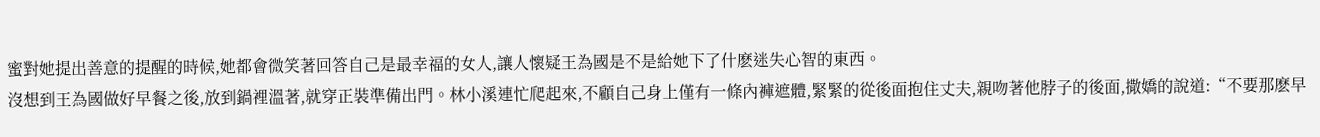蜜對她提出善意的提醒的時候,她都會微笑著回答自己是最幸福的女人,讓人懷疑王為國是不是給她下了什麽迷失心智的東西。
沒想到王為國做好早餐之後,放到鍋裡溫著,就穿正裝準備出門。林小溪連忙爬起來,不顧自己身上僅有一條內褲遮體,緊緊的從後面抱住丈夫,親吻著他脖子的後面,撒嬌的說道:“不要那麽早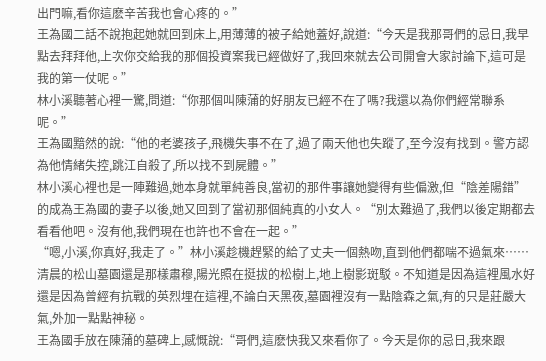出門嘛,看你這麽辛苦我也會心疼的。”
王為國二話不說抱起她就回到床上,用薄薄的被子給她蓋好,說道:“今天是我那哥們的忌日,我早點去拜拜他,上次你交給我的那個投資案我已經做好了,我回來就去公司開會大家討論下,這可是我的第一仗呢。”
林小溪聽著心裡一驚,問道:“你那個叫陳蒲的好朋友已經不在了嗎?我還以為你們經常聯系呢。”
王為國黯然的說:“他的老婆孩子,飛機失事不在了,過了兩天他也失蹤了,至今沒有找到。警方認為他情緒失控,跳江自殺了,所以找不到屍體。”
林小溪心裡也是一陣難過,她本身就單純善良,當初的那件事讓她變得有些偏激,但“陰差陽錯”的成為王為國的妻子以後,她又回到了當初那個純真的小女人。“別太難過了,我們以後定期都去看看他吧。沒有他,我們現在也許也不會在一起。”
“嗯,小溪,你真好,我走了。”林小溪趁機趕緊的給了丈夫一個熱吻,直到他們都喘不過氣來……
清晨的松山墓園還是那樣肅穆,陽光照在挺拔的松樹上,地上樹影斑駁。不知道是因為這裡風水好還是因為曾經有抗戰的英烈埋在這裡,不論白天黑夜,墓園裡沒有一點陰森之氣,有的只是莊嚴大氣,外加一點點神秘。
王為國手放在陳蒲的墓碑上,感慨說:“哥們,這麽快我又來看你了。今天是你的忌日,我來跟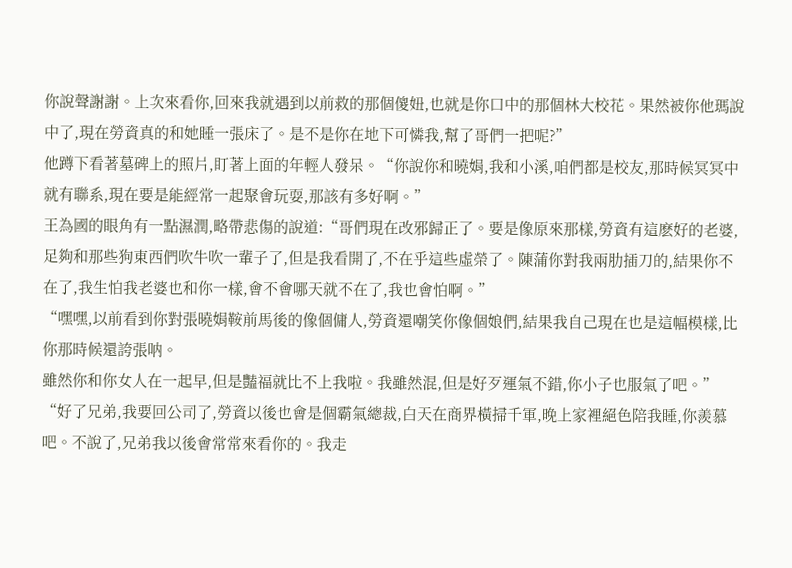你說聲謝謝。上次來看你,回來我就遇到以前救的那個傻妞,也就是你口中的那個林大校花。果然被你他瑪說中了,現在勞資真的和她睡一張床了。是不是你在地下可憐我,幫了哥們一把呢?”
他蹲下看著墓碑上的照片,盯著上面的年輕人發呆。“你說你和曉娟,我和小溪,咱們都是校友,那時候冥冥中就有聯系,現在要是能經常一起聚會玩耍,那該有多好啊。”
王為國的眼角有一點濕潤,略帶悲傷的說道:“哥們現在改邪歸正了。要是像原來那樣,勞資有這麽好的老婆,足夠和那些狗東西們吹牛吹一輩子了,但是我看開了,不在乎這些虛榮了。陳蒲你對我兩肋插刀的,結果你不在了,我生怕我老婆也和你一樣,會不會哪天就不在了,我也會怕啊。”
“嘿嘿,以前看到你對張曉娟鞍前馬後的像個傭人,勞資還嘲笑你像個娘們,結果我自己現在也是這幅模樣,比你那時候還誇張呐。
雖然你和你女人在一起早,但是豔福就比不上我啦。我雖然混,但是好歹運氣不錯,你小子也服氣了吧。” “好了兄弟,我要回公司了,勞資以後也會是個霸氣總裁,白天在商界橫掃千軍,晚上家裡絕色陪我睡,你羨慕吧。不說了,兄弟我以後會常常來看你的。我走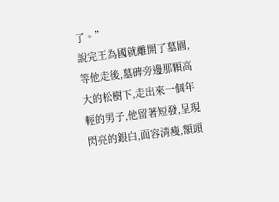了。”
說完王為國就離開了墓園,等他走後,墓碑旁邊那顆高大的松樹下,走出來一個年輕的男子,他留著短發,呈現閃亮的銀白,面容清瘦,額頭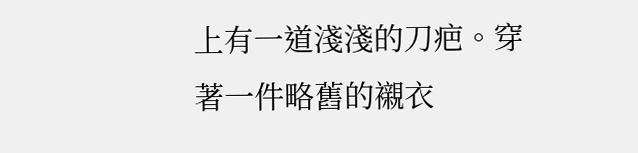上有一道淺淺的刀疤。穿著一件略舊的襯衣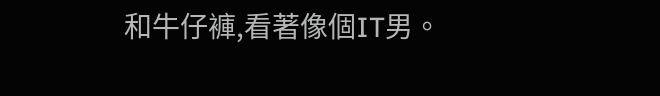和牛仔褲,看著像個IT男。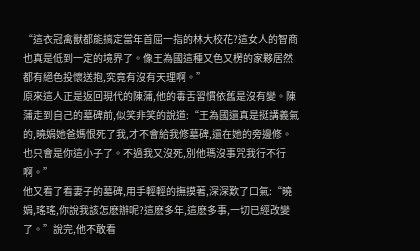“這衣冠禽獸都能搞定當年首屈一指的林大校花?這女人的智商也真是低到一定的境界了。像王為國這種又色又楞的家夥居然都有絕色投懷送抱,究竟有沒有天理啊。”
原來這人正是返回現代的陳蒲,他的毒舌習慣依舊是沒有變。陳蒲走到自己的墓碑前,似笑非笑的說道:“王為國還真是挺講義氣的,曉娟她爸媽恨死了我,才不會給我修墓碑,還在她的旁邊修。也只會是你這小子了。不過我又沒死,別他瑪沒事咒我行不行啊。”
他又看了看妻子的墓碑,用手輕輕的撫摸著,深深歎了口氣:“曉娟,瑤瑤,你說我該怎麽辦呢?這麽多年,這麽多事,一切已經改變了。”說完,他不敢看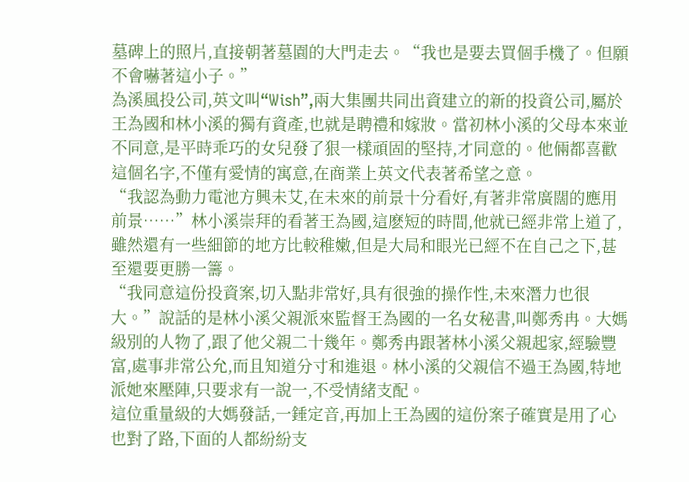墓碑上的照片,直接朝著墓園的大門走去。“我也是要去買個手機了。但願不會嚇著這小子。”
為溪風投公司,英文叫“Wish”,兩大集團共同出資建立的新的投資公司,屬於王為國和林小溪的獨有資產,也就是聘禮和嫁妝。當初林小溪的父母本來並不同意,是平時乖巧的女兒發了狠一樣頑固的堅持,才同意的。他倆都喜歡這個名字,不僅有愛情的寓意,在商業上英文代表著希望之意。
“我認為動力電池方興未艾,在未來的前景十分看好,有著非常廣闊的應用前景……”林小溪崇拜的看著王為國,這麽短的時間,他就已經非常上道了,雖然還有一些細節的地方比較稚嫩,但是大局和眼光已經不在自己之下,甚至還要更勝一籌。
“我同意這份投資案,切入點非常好,具有很強的操作性,未來潛力也很大。”說話的是林小溪父親派來監督王為國的一名女秘書,叫鄭秀冉。大媽級別的人物了,跟了他父親二十幾年。鄭秀冉跟著林小溪父親起家,經驗豐富,處事非常公允,而且知道分寸和進退。林小溪的父親信不過王為國,特地派她來壓陣,只要求有一說一,不受情緒支配。
這位重量級的大媽發話,一錘定音,再加上王為國的這份案子確實是用了心也對了路,下面的人都紛紛支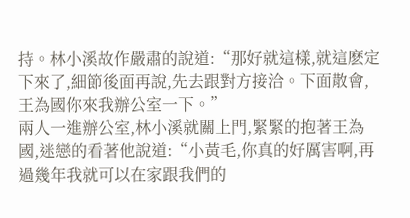持。林小溪故作嚴肅的說道:“那好就這樣,就這麽定下來了,細節後面再說,先去跟對方接洽。下面散會,王為國你來我辦公室一下。”
兩人一進辦公室,林小溪就關上門,緊緊的抱著王為國,迷戀的看著他說道:“小黃毛,你真的好厲害啊,再過幾年我就可以在家跟我們的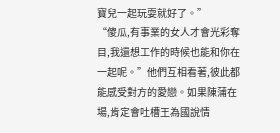寶兒一起玩耍就好了。”
“傻瓜,有事業的女人才會光彩奪目,我還想工作的時候也能和你在一起呢。”他們互相看著,彼此都能感受對方的愛戀。如果陳蒲在場,肯定會吐槽王為國說情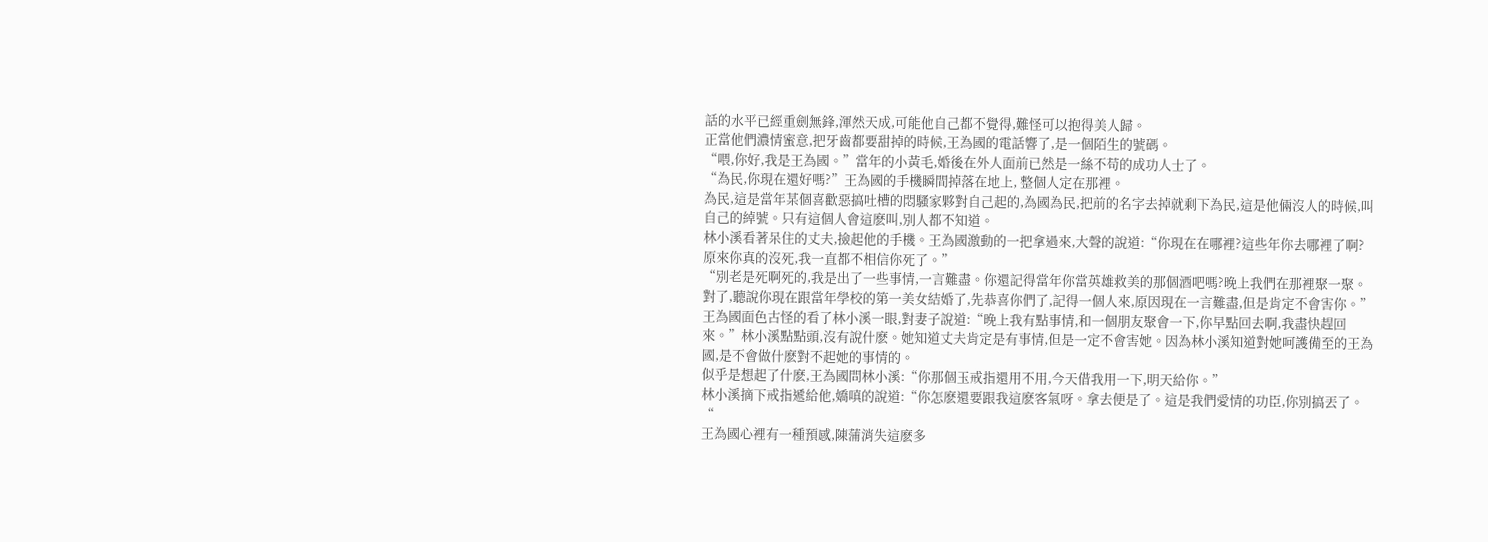話的水平已經重劍無鋒,渾然天成,可能他自己都不覺得,難怪可以抱得美人歸。
正當他們濃情蜜意,把牙齒都要甜掉的時候,王為國的電話響了,是一個陌生的號碼。
“喂,你好,我是王為國。”當年的小黃毛,婚後在外人面前已然是一絲不苟的成功人士了。
“為民,你現在還好嗎?”王為國的手機瞬間掉落在地上, 整個人定在那裡。
為民,這是當年某個喜歡惡搞吐槽的悶騷家夥對自己起的,為國為民,把前的名字去掉就剩下為民,這是他倆沒人的時候,叫自己的綽號。只有這個人會這麽叫,別人都不知道。
林小溪看著呆住的丈夫,撿起他的手機。王為國激動的一把拿過來,大聲的說道:“你現在在哪裡?這些年你去哪裡了啊?原來你真的沒死,我一直都不相信你死了。”
“別老是死啊死的,我是出了一些事情,一言難盡。你還記得當年你當英雄救美的那個酒吧嗎?晚上我們在那裡聚一聚。對了,聽說你現在跟當年學校的第一美女結婚了,先恭喜你們了,記得一個人來,原因現在一言難盡,但是肯定不會害你。”
王為國面色古怪的看了林小溪一眼,對妻子說道:“晚上我有點事情,和一個朋友聚會一下,你早點回去啊,我盡快趕回來。”林小溪點點頭,沒有說什麽。她知道丈夫肯定是有事情,但是一定不會害她。因為林小溪知道對她呵護備至的王為國,是不會做什麽對不起她的事情的。
似乎是想起了什麽,王為國問林小溪:“你那個玉戒指還用不用,今天借我用一下,明天給你。”
林小溪摘下戒指遞給他,嬌嗔的說道:“你怎麽還要跟我這麽客氣呀。拿去便是了。這是我們愛情的功臣,你別搞丟了。“
王為國心裡有一種預感,陳蒲消失這麽多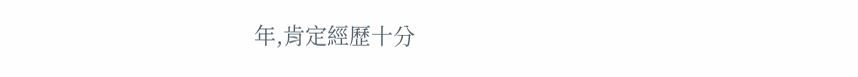年,肯定經歷十分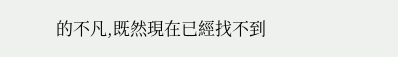的不凡,既然現在已經找不到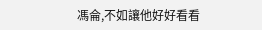馮侖,不如讓他好好看看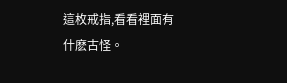這枚戒指,看看裡面有什麽古怪。